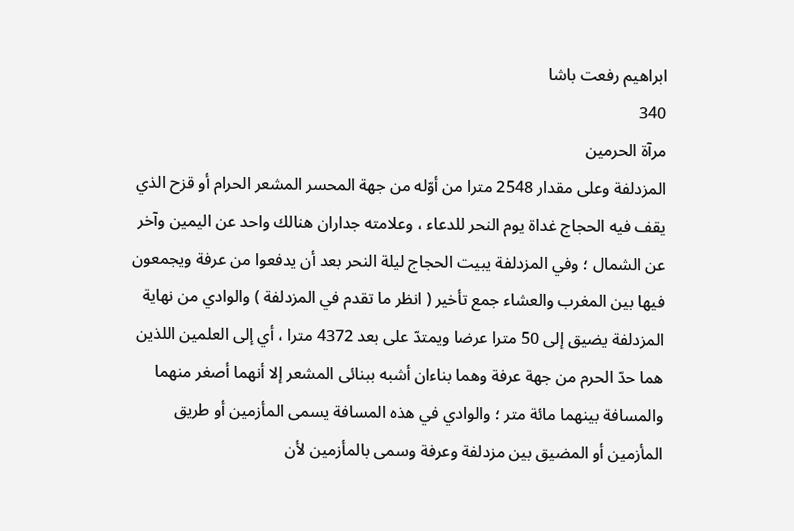ابراهيم رفعت باشا
340
مرآة الحرمين
المزدلفة وعلى مقدار 2548 مترا من أوّله من جهة المحسر المشعر الحرام أو قزح الذي يقف فيه الحجاج غداة يوم النحر للدعاء ، وعلامته جداران هنالك واحد عن اليمين وآخر عن الشمال ؛ وفي المزدلفة يبيت الحجاج ليلة النحر بعد أن يدفعوا من عرفة ويجمعون فيها بين المغرب والعشاء جمع تأخير ( انظر ما تقدم في المزدلفة ) والوادي من نهاية المزدلفة يضيق إلى 50 مترا عرضا ويمتدّ على بعد 4372 مترا ، أي إلى العلمين اللذين هما حدّ الحرم من جهة عرفة وهما بناءان أشبه ببنائى المشعر إلا أنهما أصغر منهما والمسافة بينهما مائة متر ؛ والوادي في هذه المسافة يسمى المأزمين أو طريق المأزمين أو المضيق بين مزدلفة وعرفة وسمى بالمأزمين لأن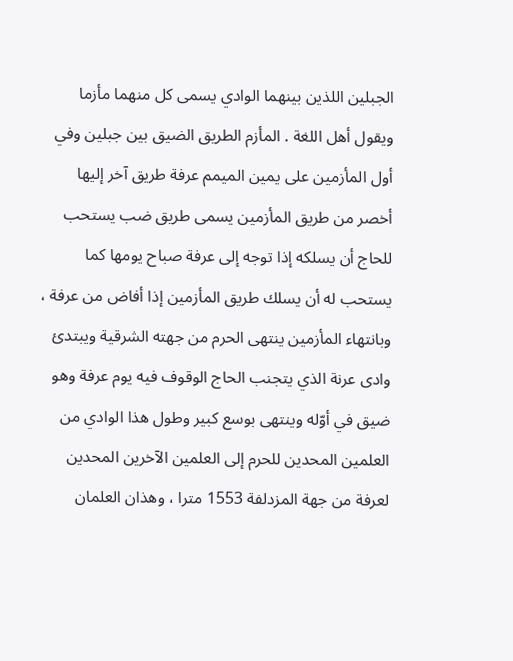الجبلين اللذين بينهما الوادي يسمى كل منهما مأزما ويقول أهل اللغة . المأزم الطريق الضيق بين جبلين وفي أول المأزمين على يمين الميمم عرفة طريق آخر إليها أخصر من طريق المأزمين يسمى طريق ضب يستحب للحاج أن يسلكه إذا توجه إلى عرفة صباح يومها كما يستحب له أن يسلك طريق المأزمين إذا أفاض من عرفة ، وبانتهاء المأزمين ينتهى الحرم من جهته الشرقية ويبتدئ وادى عرنة الذي يتجنب الحاج الوقوف فيه يوم عرفة وهو ضيق في أوّله وينتهى بوسع كبير وطول هذا الوادي من العلمين المحدين للحرم إلى العلمين الآخرين المحدين لعرفة من جهة المزدلفة 1553 مترا ، وهذان العلمان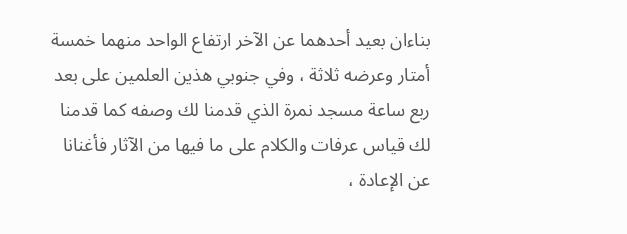بناءان بعيد أحدهما عن الآخر ارتفاع الواحد منهما خمسة أمتار وعرضه ثلاثة ، وفي جنوبي هذين العلمين على بعد ربع ساعة مسجد نمرة الذي قدمنا لك وصفه كما قدمنا لك قياس عرفات والكلام على ما فيها من الآثار فأغنانا عن الإعادة ،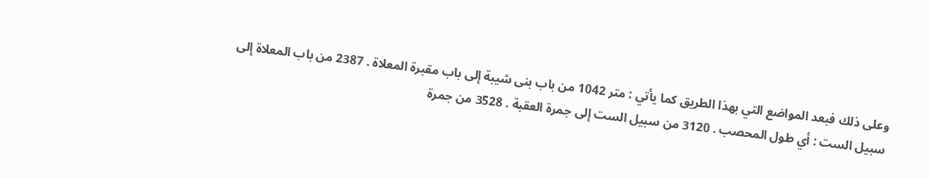وعلى ذلك فبعد المواضع التي بهذا الطريق كما يأتي : متر 1042 من باب بنى شيبة إلى باب مقبرة المعلاة . 2387 من باب المعلاة إلى سبيل الست : أي طول المحصب . 3120 من سبيل الست إلى جمرة العقبة . 3528 من جمرة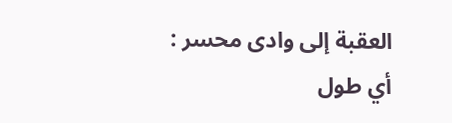العقبة إلى وادى محسر : أي طول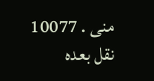منى . 10077 نقل بعده